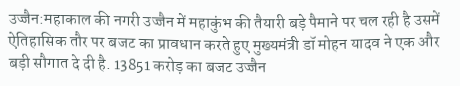उज्जैन:महाकाल की नगरी उज्जैन में महाकुंभ की तैयारी बड़े पैमाने पर चल रही है उसमें ऐतिहासिक तौर पर बजट का प्रावधान करते हुए मुख्यमंत्री डॉ मोहन यादव ने एक और बड़ी सौगात दे दी है. 13851 करोड़ का बजट उज्जैन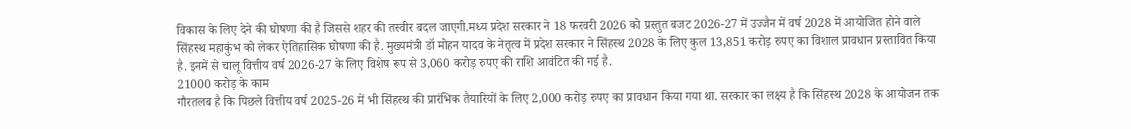विकास के लिए देने की घोषणा की है जिससे शहर की तस्वीर बदल जाएगी.मध्य प्रदेश सरकार ने 18 फरवरी 2026 को प्रस्तुत बजट 2026-27 में उज्जैन में वर्ष 2028 में आयोजित होने वाले सिंहस्थ महाकुंभ को लेकर ऐतिहासिक घोषणा की है. मुख्यमंत्री डॉ मोहन यादव के नेतृत्व में प्रदेश सरकार ने सिंहस्थ 2028 के लिए कुल 13,851 करोड़ रुपए का विशाल प्रावधान प्रस्तावित किया है. इनमें से चालू वित्तीय वर्ष 2026-27 के लिए विशेष रूप से 3,060 करोड़ रुपए की राशि आवंटित की गई है.
21000 करोड़ के काम
गौरतलब है कि पिछले वित्तीय वर्ष 2025-26 में भी सिंहस्थ की प्रारंभिक तैयारियों के लिए 2,000 करोड़ रुपए का प्रावधान किया गया था. सरकार का लक्ष्य है कि सिंहस्थ 2028 के आयोजन तक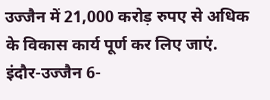उज्जैन में 21,000 करोड़ रुपए से अधिक के विकास कार्य पूर्ण कर लिए जाएं.
इंदौर-उज्जैन 6-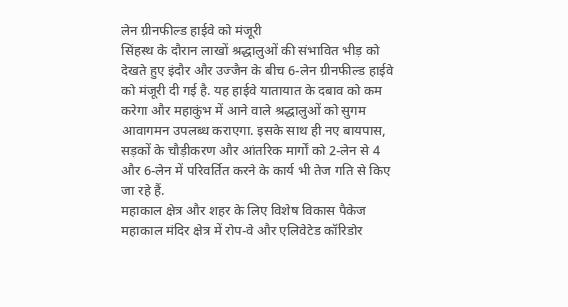लेन ग्रीनफील्ड हाईवे को मंजूरी
सिंहस्थ के दौरान लाखों श्रद्धालुओं की संभावित भीड़ को देखते हुए इंदौर और उज्जैन के बीच 6-लेन ग्रीनफील्ड हाईवे को मंजूरी दी गई है. यह हाईवे यातायात के दबाव को कम करेगा और महाकुंभ में आने वाले श्रद्धालुओं को सुगम आवागमन उपलब्ध कराएगा. इसके साथ ही नए बायपास, सड़कों के चौड़ीकरण और आंतरिक मार्गों को 2-लेन से 4 और 6-लेन में परिवर्तित करने के कार्य भी तेज गति से किए जा रहे हैं.
महाकाल क्षेत्र और शहर के लिए विशेष विकास पैकेज
महाकाल मंदिर क्षेत्र में रोप-वे और एलिवेटेड कॉरिडोर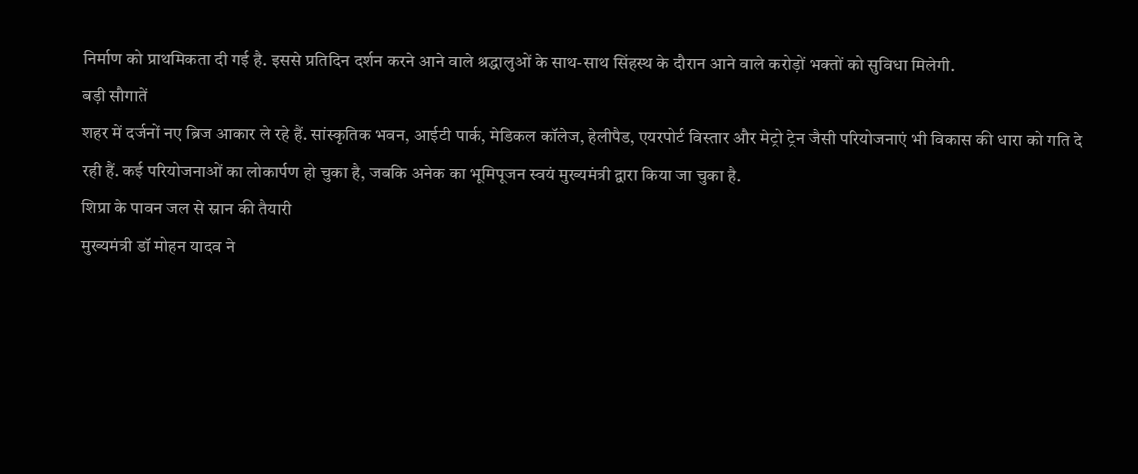निर्माण को प्राथमिकता दी गई है. इससे प्रतिदिन दर्शन करने आने वाले श्रद्धालुओं के साथ-साथ सिंहस्थ के दौरान आने वाले करोड़ों भक्तों को सुविधा मिलेगी.
बड़ी सौगातें
शहर में दर्जनों नए ब्रिज आकार ले रहे हैं. सांस्कृतिक भवन, आईटी पार्क, मेडिकल कॉलेज, हेलीपैड, एयरपोर्ट विस्तार और मेट्रो ट्रेन जैसी परियोजनाएं भी विकास की धारा को गति दे रही हैं. कई परियोजनाओं का लोकार्पण हो चुका है, जबकि अनेक का भूमिपूजन स्वयं मुख्यमंत्री द्वारा किया जा चुका है.
शिप्रा के पावन जल से स्नान की तैयारी
मुख्यमंत्री डॉ मोहन यादव ने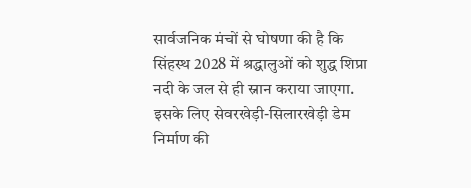सार्वजनिक मंचों से घोषणा की है कि सिंहस्थ 2028 में श्रद्धालुओं को शुद्ध शिप्रा नदी के जल से ही स्नान कराया जाएगा. इसके लिए सेवरखेड़ी-सिलारखेड़ी डेम निर्माण की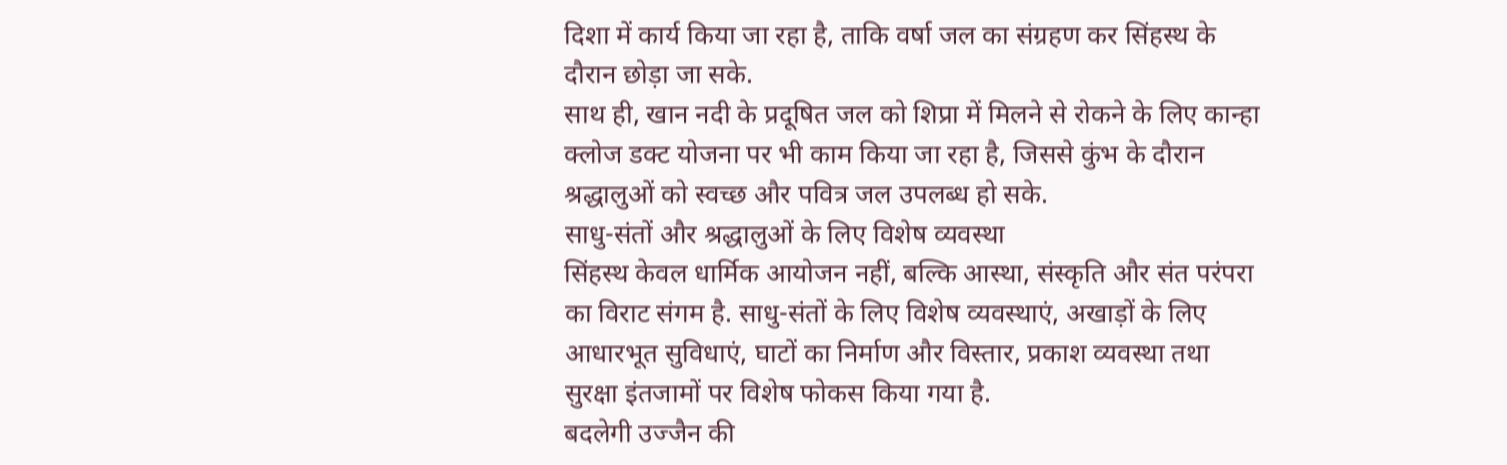दिशा में कार्य किया जा रहा है, ताकि वर्षा जल का संग्रहण कर सिंहस्थ के दौरान छोड़ा जा सके.
साथ ही, खान नदी के प्रदूषित जल को शिप्रा में मिलने से रोकने के लिए कान्हा क्लोज डक्ट योजना पर भी काम किया जा रहा है, जिससे कुंभ के दौरान श्रद्धालुओं को स्वच्छ और पवित्र जल उपलब्ध हो सके.
साधु-संतों और श्रद्धालुओं के लिए विशेष व्यवस्था
सिंहस्थ केवल धार्मिक आयोजन नहीं, बल्कि आस्था, संस्कृति और संत परंपरा का विराट संगम है. साधु-संतों के लिए विशेष व्यवस्थाएं, अखाड़ों के लिए आधारभूत सुविधाएं, घाटों का निर्माण और विस्तार, प्रकाश व्यवस्था तथा सुरक्षा इंतजामों पर विशेष फोकस किया गया है.
बदलेगी उज्जैन की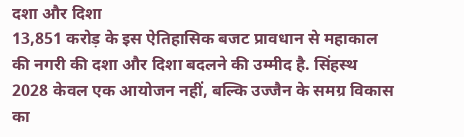दशा और दिशा
13,851 करोड़ के इस ऐतिहासिक बजट प्रावधान से महाकाल की नगरी की दशा और दिशा बदलने की उम्मीद है. सिंहस्थ 2028 केवल एक आयोजन नहीं, बल्कि उज्जैन के समग्र विकास का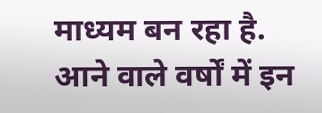माध्यम बन रहा है. आने वाले वर्षों में इन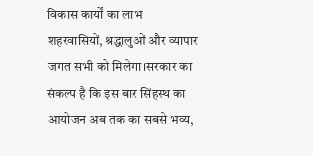विकास कार्यों का लाभ शहरवासियों, श्रद्धालुओं और व्यापार जगत सभी को मिलेगा।सरकार का संकल्प है कि इस बार सिंहस्थ का आयोजन अब तक का सबसे भव्य,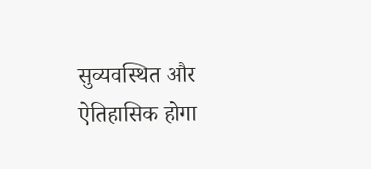सुव्यवस्थित और ऐतिहासिक होगा